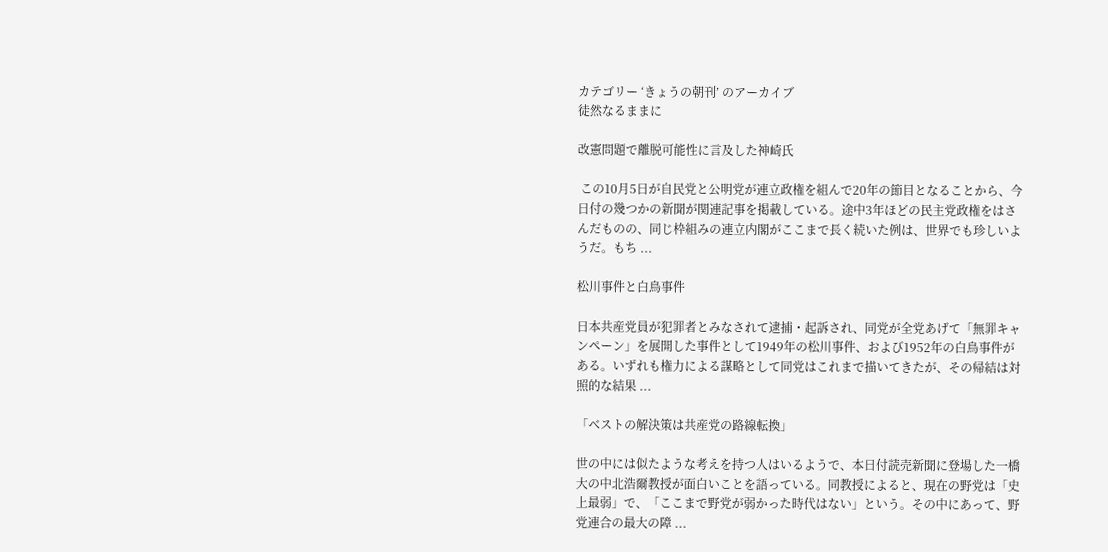カテゴリー ‘きょうの朝刊’ のアーカイブ
徒然なるままに

改憲問題で離脱可能性に言及した神崎氏

 この10月5日が自民党と公明党が連立政権を組んで20年の節目となることから、今日付の幾つかの新聞が関連記事を掲載している。途中3年ほどの民主党政権をはさんだものの、同じ枠組みの連立内閣がここまで長く続いた例は、世界でも珍しいようだ。もち ...

松川事件と白鳥事件

日本共産党員が犯罪者とみなされて逮捕・起訴され、同党が全党あげて「無罪キャンペーン」を展開した事件として1949年の松川事件、および1952年の白鳥事件がある。いずれも権力による謀略として同党はこれまで描いてきたが、その帰結は対照的な結果 ...

「ベストの解決策は共産党の路線転換」

世の中には似たような考えを持つ人はいるようで、本日付読売新聞に登場した一橋大の中北浩爾教授が面白いことを語っている。同教授によると、現在の野党は「史上最弱」で、「ここまで野党が弱かった時代はない」という。その中にあって、野党連合の最大の障 ...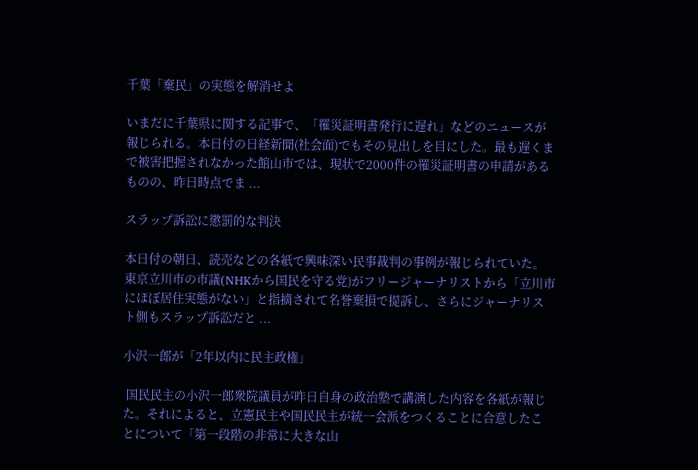千葉「棄民」の実態を解消せよ

いまだに千葉県に関する記事で、「罹災証明書発行に遅れ」などのニュースが報じられる。本日付の日経新聞(社会面)でもその見出しを目にした。最も遅くまで被害把握されなかった館山市では、現状で2000件の罹災証明書の申請があるものの、昨日時点でま ...

スラップ訴訟に懲罰的な判決

本日付の朝日、読売などの各紙で興味深い民事裁判の事例が報じられていた。東京立川市の市議(NHKから国民を守る党)がフリージャーナリストから「立川市にほぼ居住実態がない」と指摘されて名誉棄損で提訴し、さらにジャーナリスト側もスラップ訴訟だと ...

小沢一郎が「2年以内に民主政権」

 国民民主の小沢一郎衆院議員が昨日自身の政治塾で講演した内容を各紙が報じた。それによると、立憲民主や国民民主が統一会派をつくることに合意したことについて「第一段階の非常に大きな山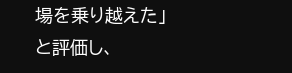場を乗り越えた」と評価し、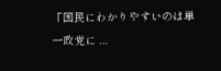「国民にわかりやすいのは単一政党に ...